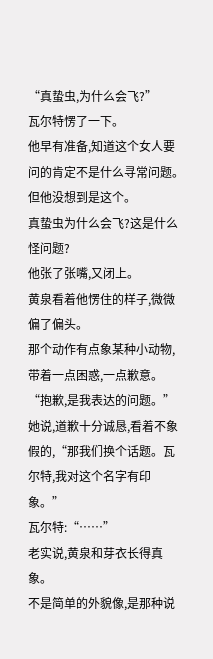“真蛰虫,为什么会飞?”
瓦尔特愣了一下。
他早有准备,知道这个女人要问的肯定不是什么寻常问题。但他没想到是这个。
真蛰虫为什么会飞?这是什么怪问题?
他张了张嘴,又闭上。
黄泉看着他愣住的样子,微微偏了偏头。
那个动作有点象某种小动物,带着一点困惑,一点歉意。
“抱歉,是我表达的问题。”她说,道歉十分诚恳,看着不象假的,“那我们换个话题。瓦尔特,我对这个名字有印象。”
瓦尔特:“……”
老实说,黄泉和芽衣长得真象。
不是简单的外貌像,是那种说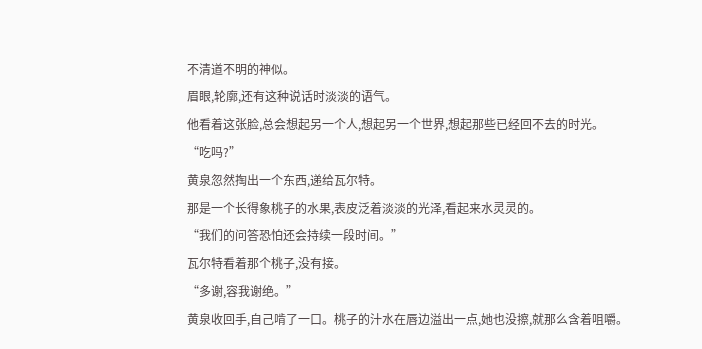不清道不明的神似。
眉眼,轮廓,还有这种说话时淡淡的语气。
他看着这张脸,总会想起另一个人,想起另一个世界,想起那些已经回不去的时光。
“吃吗?”
黄泉忽然掏出一个东西,递给瓦尔特。
那是一个长得象桃子的水果,表皮泛着淡淡的光泽,看起来水灵灵的。
“我们的问答恐怕还会持续一段时间。”
瓦尔特看着那个桃子,没有接。
“多谢,容我谢绝。”
黄泉收回手,自己啃了一口。桃子的汁水在唇边溢出一点,她也没擦,就那么含着咀嚼。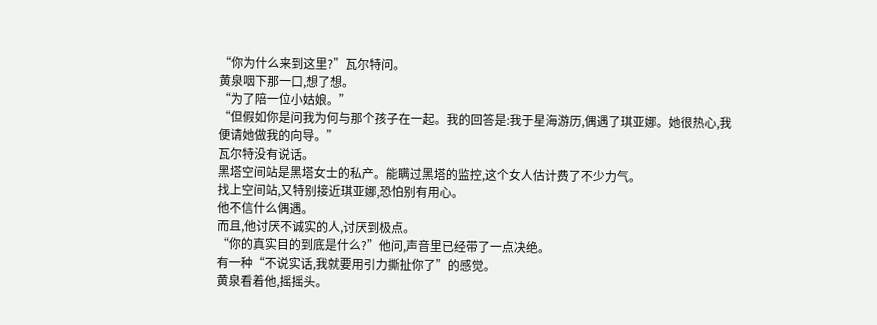“你为什么来到这里?”瓦尔特问。
黄泉咽下那一口,想了想。
“为了陪一位小姑娘。”
“但假如你是问我为何与那个孩子在一起。我的回答是:我于星海游历,偶遇了琪亚娜。她很热心,我便请她做我的向导。”
瓦尔特没有说话。
黑塔空间站是黑塔女士的私产。能瞒过黑塔的监控,这个女人估计费了不少力气。
找上空间站,又特别接近琪亚娜,恐怕别有用心。
他不信什么偶遇。
而且,他讨厌不诚实的人,讨厌到极点。
“你的真实目的到底是什么?”他问,声音里已经带了一点决绝。
有一种“不说实话,我就要用引力撕扯你了”的感觉。
黄泉看着他,摇摇头。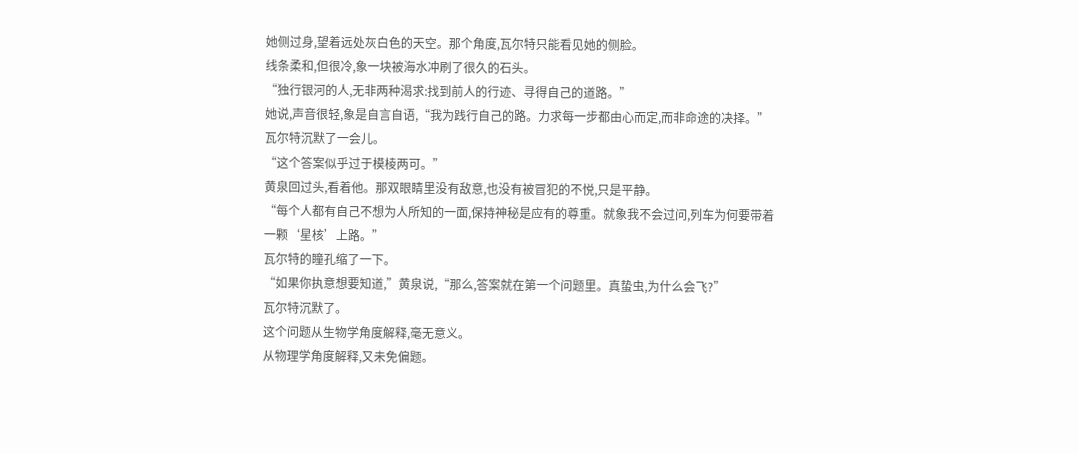她侧过身,望着远处灰白色的天空。那个角度,瓦尔特只能看见她的侧脸。
线条柔和,但很冷,象一块被海水冲刷了很久的石头。
“独行银河的人,无非两种渴求:找到前人的行迹、寻得自己的道路。”
她说,声音很轻,象是自言自语,“我为践行自己的路。力求每一步都由心而定,而非命途的决择。”
瓦尔特沉默了一会儿。
“这个答案似乎过于模棱两可。”
黄泉回过头,看着他。那双眼睛里没有敌意,也没有被冒犯的不悦,只是平静。
“每个人都有自己不想为人所知的一面,保持神秘是应有的尊重。就象我不会过问,列车为何要带着一颗‘星核’上路。”
瓦尔特的瞳孔缩了一下。
“如果你执意想要知道,”黄泉说,“那么,答案就在第一个问题里。真蛰虫,为什么会飞?”
瓦尔特沉默了。
这个问题从生物学角度解释,毫无意义。
从物理学角度解释,又未免偏题。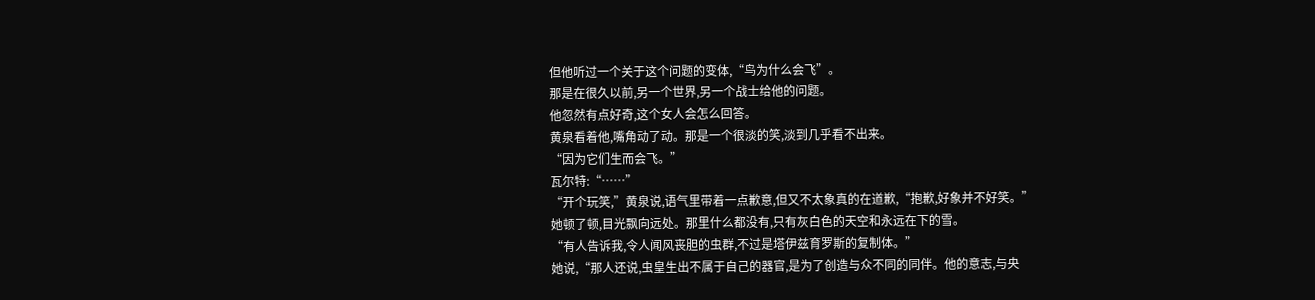但他听过一个关于这个问题的变体,“鸟为什么会飞”。
那是在很久以前,另一个世界,另一个战士给他的问题。
他忽然有点好奇,这个女人会怎么回答。
黄泉看着他,嘴角动了动。那是一个很淡的笑,淡到几乎看不出来。
“因为它们生而会飞。”
瓦尔特:“……”
“开个玩笑,”黄泉说,语气里带着一点歉意,但又不太象真的在道歉,“抱歉,好象并不好笑。”
她顿了顿,目光飘向远处。那里什么都没有,只有灰白色的天空和永远在下的雪。
“有人告诉我,令人闻风丧胆的虫群,不过是塔伊兹育罗斯的复制体。”
她说,“那人还说,虫皇生出不属于自己的器官,是为了创造与众不同的同伴。他的意志,与央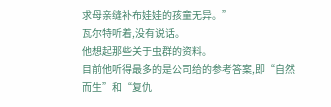求母亲缝补布娃娃的孩童无异。”
瓦尔特听着,没有说话。
他想起那些关于虫群的资料。
目前他听得最多的是公司给的参考答案,即“自然而生”和“复仇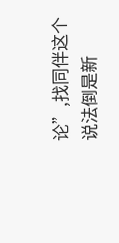论”,找同伴这个说法倒是新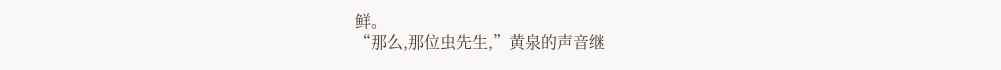鲜。
“那么,那位虫先生,”黄泉的声音继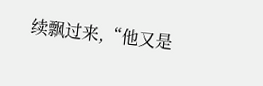续飘过来,“他又是